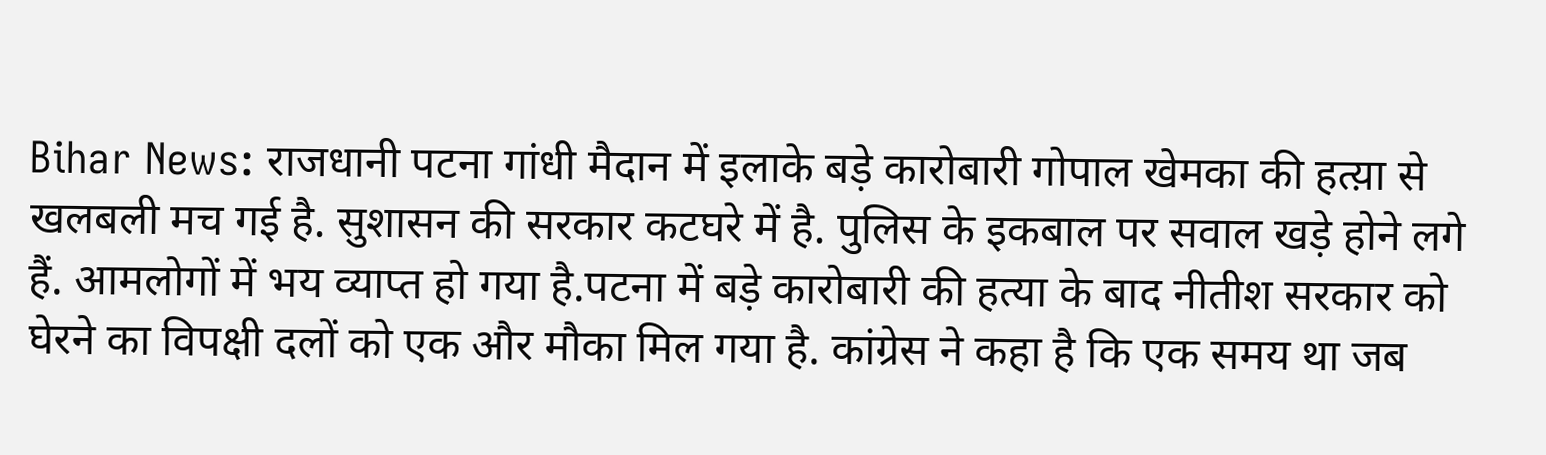Bihar News: राजधानी पटना गांधी मैदान में इलाके बड़े कारोबारी गोपाल खेमका की हत्य़ा से खलबली मच गई है. सुशासन की सरकार कटघरे में है. पुलिस के इकबाल पर सवाल खड़े होने लगे हैं. आमलोगों में भय व्याप्त हो गया है.पटना में बड़े कारोबारी की हत्या के बाद नीतीश सरकार को घेरने का विपक्षी दलों को एक और मौका मिल गया है. कांग्रेस ने कहा है कि एक समय था जब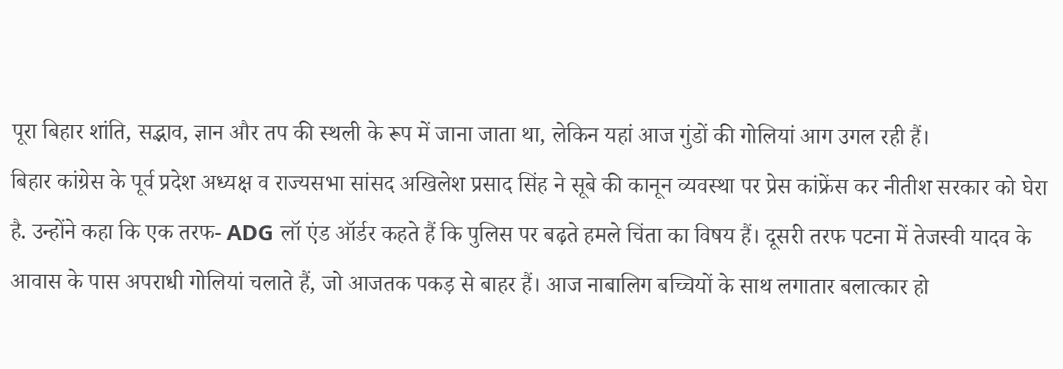पूरा बिहार शांति, सद्भाव, ज्ञान और तप की स्थली के रूप में जाना जाता था, लेकिन यहां आज गुंडों की गोलियां आग उगल रही हैं।
बिहार कांग्रेस के पूर्व प्रदेश अध्यक्ष व राज्यसभा सांसद अखिलेश प्रसाद सिंह ने सूबे की कानून व्यवस्था पर प्रेस कांफ्रेंस कर नीतीश सरकार को घेरा है. उन्होंने कहा कि एक तरफ- ADG लॉ एंड ऑर्डर कहते हैं कि पुलिस पर बढ़ते हमले चिंता का विषय हैं। दूसरी तरफ पटना में तेजस्वी यादव के आवास के पास अपराधी गोलियां चलाते हैं, जो आजतक पकड़ से बाहर हैं। आज नाबालिग बच्चियों के साथ लगातार बलात्कार हो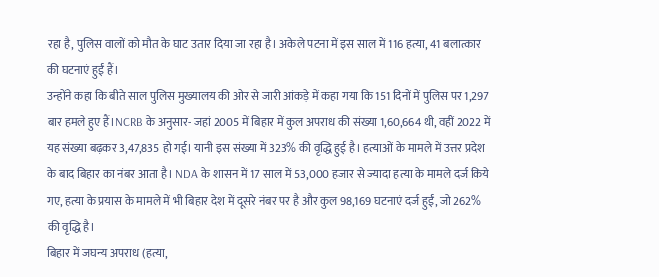रहा है, पुलिस वालों को मौत के घाट उतार दिया जा रहा है। अकेले पटना में इस साल में 116 हत्या, 41 बलात्कार की घटनाएं हुईं हैं।
उन्होंने कहा कि बीते साल पुलिस मुख्यालय की ओर से जारी आंकड़े में कहा गया कि 151 दिनों में पुलिस पर 1,297 बार हमले हुए हैं।NCRB के अनुसार- जहां 2005 में बिहार में कुल अपराध की संख्या 1,60,664 थी, वहीं 2022 में यह संख्या बढ़कर 3,47,835 हो गई। यानी इस संख्या में 323% की वृद्धि हुई है। हत्याओं के मामले में उत्तर प्रदेश के बाद बिहार का नंबर आता है। NDA के शासन में 17 साल में 53,000 हजार से ज्यादा हत्या के मामले दर्ज किये गए, हत्या के प्रयास के मामले में भी बिहार देश में दूसरे नंबर पर है और कुल 98,169 घटनाएं दर्ज हुईं, जो 262% की वृद्धि है।
बिहार में जघन्य अपराध (हत्या,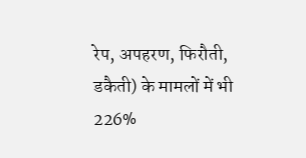रेप, अपहरण, फिरौती, डकैती) के मामलों में भी 226%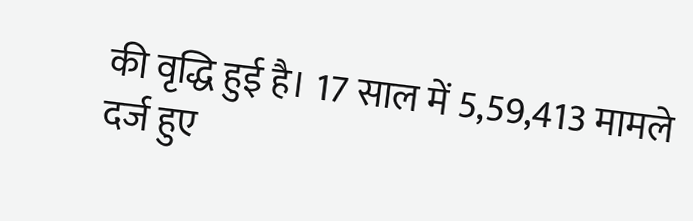की वृद्धि हुई है। 17 साल में 5,59,413 मामले दर्ज हुए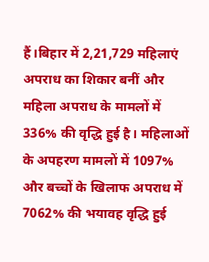हैं।बिहार में 2,21,729 महिलाएं अपराध का शिकार बनीं और महिला अपराध के मामलों में 336% की वृद्धि हुई है। महिलाओं के अपहरण मामलों में 1097% और बच्चों के खिलाफ अपराध में 7062% की भयावह वृद्धि हुई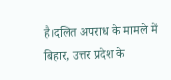है।दलित अपराध के मामले में बिहार, उत्तर प्रदेश के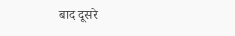बाद दूसरे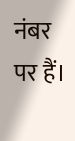नंबर पर हैं।